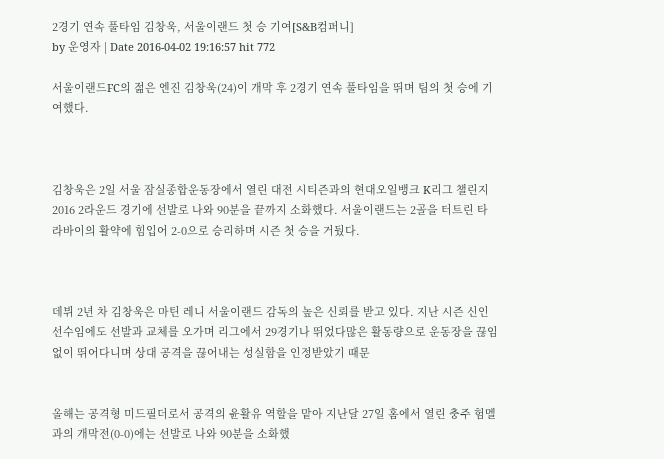2경기 연속 풀타임 김창욱, 서울이랜드 첫 승 기여[S&B컴퍼니]
by 운영자 | Date 2016-04-02 19:16:57 hit 772

서울이랜드FC의 젊은 엔진 김창욱(24)이 개막 후 2경기 연속 풀타임을 뛰며 팀의 첫 승에 기여했다.



김창욱은 2일 서울 잠실종합운동장에서 열린 대전 시티즌과의 현대오일뱅크 K리그 챌린지 2016 2라운드 경기에 선발로 나와 90분을 끝까지 소화했다. 서울이랜드는 2골을 터트린 타라바이의 활약에 힘입어 2-0으로 승리하며 시즌 첫 승을 거뒀다.



데뷔 2년 차 김창욱은 마틴 레니 서울이랜드 감독의 높은 신뢰를 받고 있다. 지난 시즌 신인 선수임에도 선발과 교체를 오가며 리그에서 29경기나 뛰었다많은 활동량으로 운동장을 끊임없이 뛰어다니며 상대 공격을 끊어내는 성실함을 인정받았기 때문


올해는 공격형 미드필더로서 공격의 윤활유 역할을 맡아 지난달 27일 홈에서 열린 충주 험멜과의 개막전(0-0)에는 선발로 나와 90분을 소화했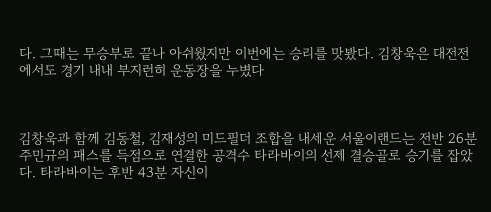다. 그때는 무승부로 끝나 아쉬웠지만 이번에는 승리를 맛봤다. 김창욱은 대전전에서도 경기 내내 부지런히 운동장을 누볐다



김창욱과 함께 김동철, 김재성의 미드필더 조합을 내세운 서울이랜드는 전반 26분 주민규의 패스를 득점으로 연결한 공격수 타라바이의 선제 결승골로 승기를 잡았다. 타라바이는 후반 43분 자신이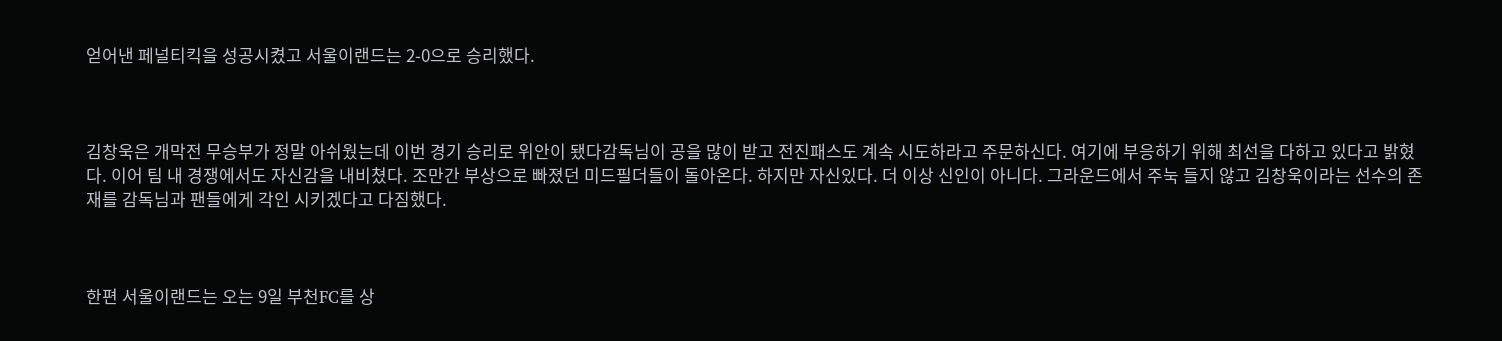얻어낸 페널티킥을 성공시켰고 서울이랜드는 2-0으로 승리했다.



김창욱은 개막전 무승부가 정말 아쉬웠는데 이번 경기 승리로 위안이 됐다감독님이 공을 많이 받고 전진패스도 계속 시도하라고 주문하신다. 여기에 부응하기 위해 최선을 다하고 있다고 밝혔다. 이어 팀 내 경쟁에서도 자신감을 내비쳤다. 조만간 부상으로 빠졌던 미드필더들이 돌아온다. 하지만 자신있다. 더 이상 신인이 아니다. 그라운드에서 주눅 들지 않고 김창욱이라는 선수의 존재를 감독님과 팬들에게 각인 시키겠다고 다짐했다.



한편 서울이랜드는 오는 9일 부천FC를 상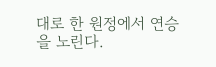대로 한 원정에서 연승을 노린다.